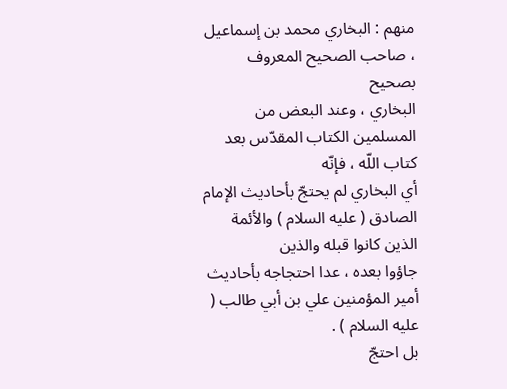منهم : البخاري محمد بن إسماعيل ، صاحب الصحيح المعروف بصحيح
البخاري ، وعند البعض من المسلمين الكتاب المقدّس بعد كتاب اللّه ، فإنّه
أي البخاري لم يحتجّ بأحاديث الإمام الصادق ( عليه السلام ) والأئمة الذين كانوا قبله والذين
جاؤوا بعده ، عدا احتجاجه بأحاديث أمير المؤمنين علي بن أبي طالب ( عليه السلام ) .
بل احتجّ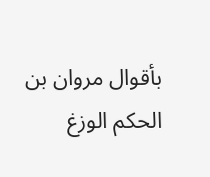بأقوال مروان بن الحكم الوزغ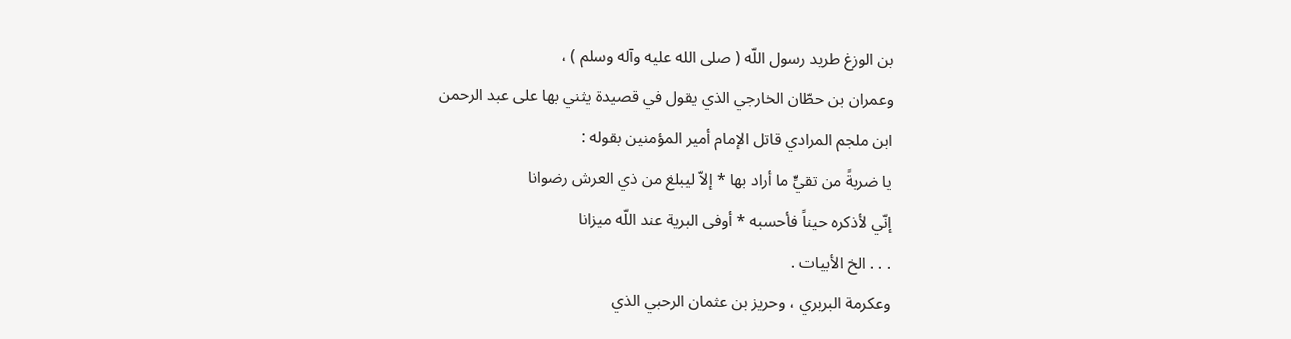بن الوزغ طريد رسول اللّه ( صلى الله عليه وآله وسلم ) ،
وعمران بن حطّان الخارجي الذي يقول في قصيدة يثني بها على عبد الرحمن
ابن ملجم المرادي قاتل الإمام أمير المؤمنين بقوله :
يا ضربةً من تقيٍّ ما أراد بها * إلاّ ليبلغ من ذي العرش رضوانا
إنّي لأذكره حيناً فأحسبه * أوفى البرية عند اللّه ميزانا
. . . الخ الأبيات .
وعكرمة البربري ، وحريز بن عثمان الرحبي الذي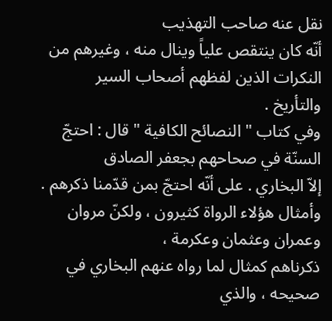نقل عنه صاحب التهذيب
أنّه كان ينتقص علياً وينال منه ، وغيرهم من النكرات الذين لفظهم أصحاب السير
والتأريخ .
وفي كتاب " النصائح الكافية " قال : احتجّ السنّة في صحاحهم بجعفر الصادق
إلاّ البخاري . على أنّه احتجّ بمن قدّمنا ذكرهم .
وأمثال هؤلاء الرواة كثيرون ، ولكنّ مروان وعمران وعثمان وعكرمة ،
ذكرناهم كمثال لما رواه عنهم البخاري في صحيحه ، والذي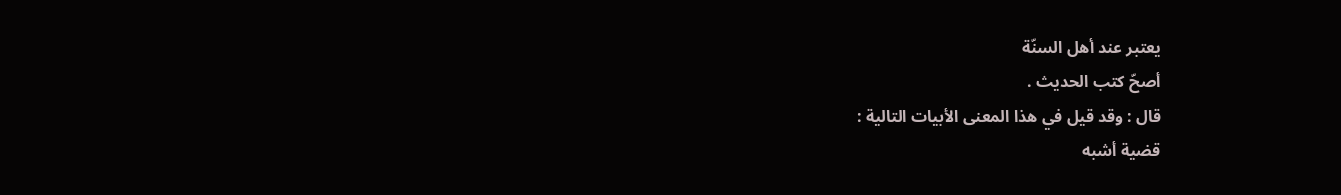يعتبر عند أهل السنّة
أصحّ كتب الحديث .
قال : وقد قيل في هذا المعنى الأبيات التالية :
قضية أشبه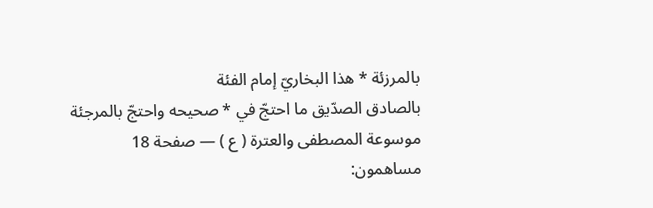بالمرزئة * هذا البخاريّ إمام الفئة
بالصادق الصدّيق ما احتجّ في * صحيحه واحتجّ بالمرجئة
موسوعة المصطفى والعترة ( ع ) — صفحة 18
مساهمون: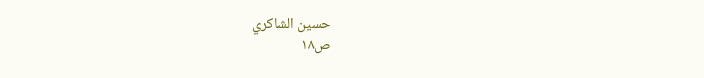حسين الشاكري
ص١٨